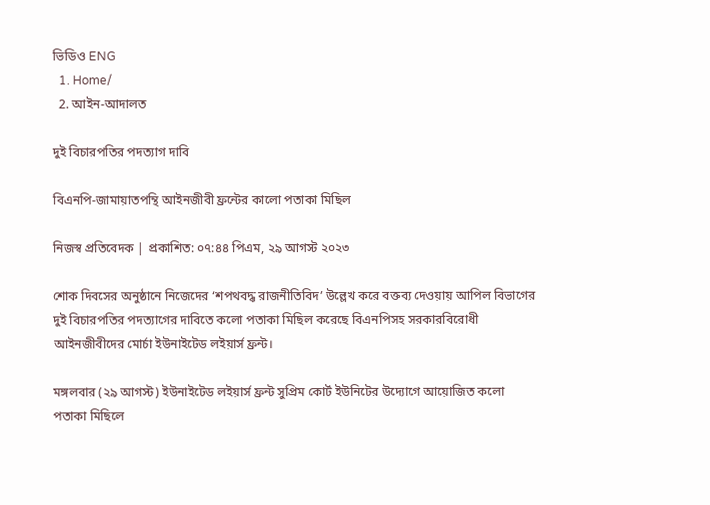ভিডিও ENG
  1. Home/
  2. আইন-আদালত

দুই বিচারপতির পদত্যাগ দাবি

বিএনপি-জামায়াতপন্থি আইনজীবী ফ্রন্টের কালো পতাকা মিছিল

নিজস্ব প্রতিবেদক | প্রকাশিত: ০৭:৪৪ পিএম, ২৯ আগস্ট ২০২৩

শোক দিবসের অনুষ্ঠানে নিজেদের ‘শপথবদ্ধ রাজনীতিবিদ’ উল্লেখ করে বক্তব্য দেওয়ায় আপিল বিভাগের দুই বিচারপতির পদত্যাগের দাবিতে কলো পতাকা মিছিল করেছে বিএনপিসহ সরকারবিরোধী আইনজীবীদের মোর্চা ইউনাইটেড লইয়ার্স ফ্রন্ট।

মঙ্গলবার (২৯ আগস্ট) ইউনাইটেড লইয়ার্স ফ্রন্ট সুপ্রিম কোর্ট ইউনিটের উদ্যোগে আয়োজিত কলো পতাকা মিছিলে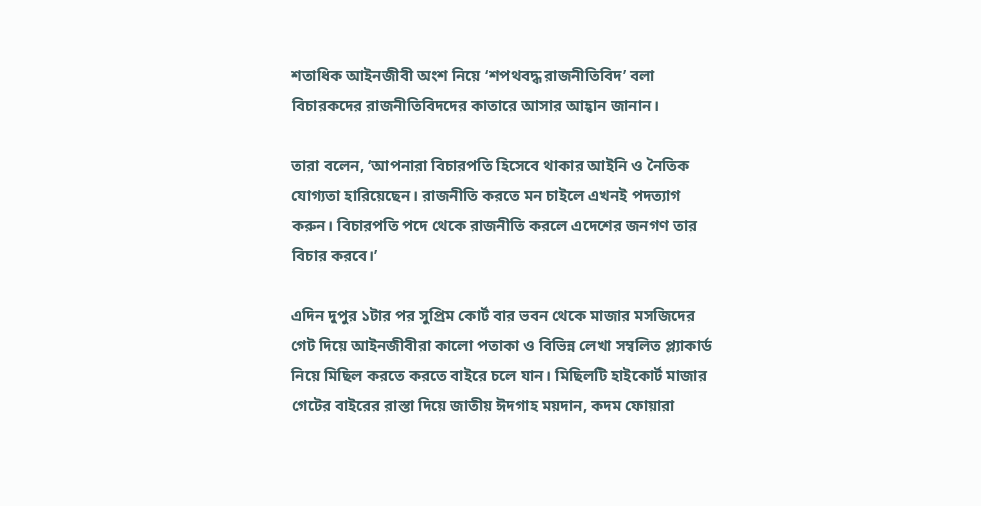শতাধিক আইনজীবী অংশ নিয়ে ‘শপথবদ্ধ রাজনীতিবিদ’ বলা বিচারকদের রাজনীতিবিদদের কাতারে আসার আহ্বান জানান।

তারা বলেন, ‘আপনারা বিচারপতি হিসেবে থাকার আইনি ও নৈতিক যোগ্যতা হারিয়েছেন। রাজনীতি করতে মন চাইলে এখনই পদত্যাগ করুন। বিচারপতি পদে থেকে রাজনীতি করলে এদেশের জনগণ তার বিচার করবে।’

এদিন দুপুর ১টার পর সুপ্রিম কোর্ট বার ভবন থেকে মাজার মসজিদের গেট দিয়ে আইনজীবীরা কালো পতাকা ও বিভিন্ন লেখা সম্বলিত প্ল্যাকার্ড নিয়ে মিছিল করতে করতে বাইরে চলে যান। মিছিলটি হাইকোর্ট মাজার গেটের বাইরের রাস্তা দিয়ে জাতীয় ঈদগাহ ময়দান, কদম ফোয়ারা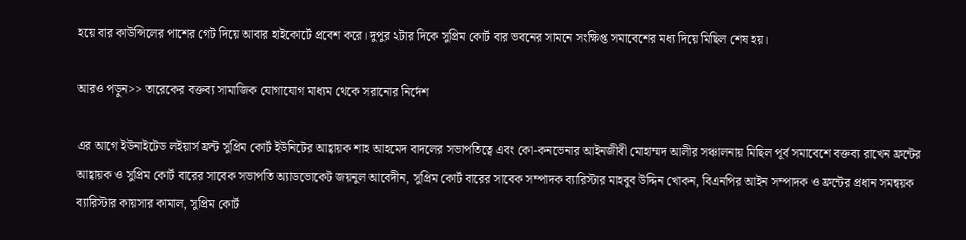হয়ে বার কাউন্সিলের পাশের গেট দিয়ে আবার হাইকোর্টে প্রবেশ করে। দুপুর ২টার দিকে সুপ্রিম কোর্ট বার ভবনের সামনে সংক্ষিপ্ত সমাবেশের মধ্য দিয়ে মিছিল শেষ হয়।

আরও পড়ুন>> তারেকের বক্তব্য সামাজিক যোগাযোগ মাধ্যম থেকে সরানোর নির্দেশ

এর আগে ইউনাইটেড লইয়ার্স ফ্রন্ট সুপ্রিম কোর্ট ইউনিটের আহ্বায়ক শাহ আহমেদ বাদলের সভাপতিত্বে এবং কো-কনভেনার আইনজীবী মোহাম্মদ আলীর সঞ্চালনায় মিছিল পূর্ব সমাবেশে বক্তব্য রাখেন ফ্রন্টের আহ্বায়ক ও সুপ্রিম কোর্ট বারের সাবেক সভাপতি অ্যাডভোকেট জয়নুল আবেদীন, সুপ্রিম কোর্ট বারের সাবেক সম্পাদক ব্যারিস্টার মাহবুব উদ্দিন খোকন, বিএনপির আইন সম্পাদক ও ফ্রন্টের প্রধান সমন্বয়ক ব্যারিস্টার কায়সার কামাল, সুপ্রিম কোর্ট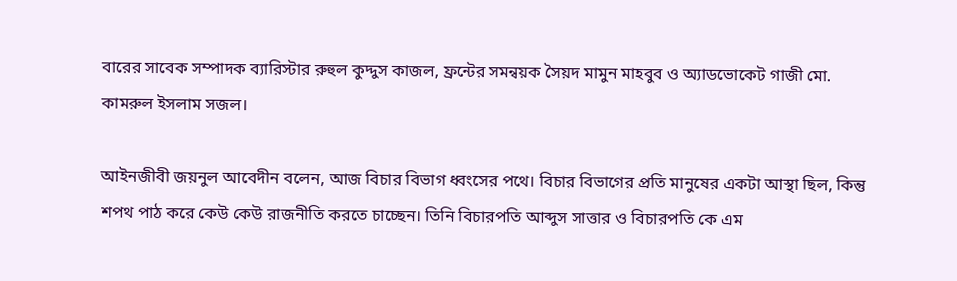বারের সাবেক সম্পাদক ব্যারিস্টার রুহুল কুদ্দুস কাজল, ফ্রন্টের সমন্বয়ক সৈয়দ মামুন মাহবুব ও অ্যাডভোকেট গাজী মো. কামরুল ইসলাম সজল।

আইনজীবী জয়নুল আবেদীন বলেন, আজ বিচার বিভাগ ধ্বংসের পথে। বিচার বিভাগের প্রতি মানুষের একটা আস্থা ছিল, কিন্তু শপথ পাঠ করে কেউ কেউ রাজনীতি করতে চাচ্ছেন। তিনি বিচারপতি আব্দুস সাত্তার ও বিচারপতি কে এম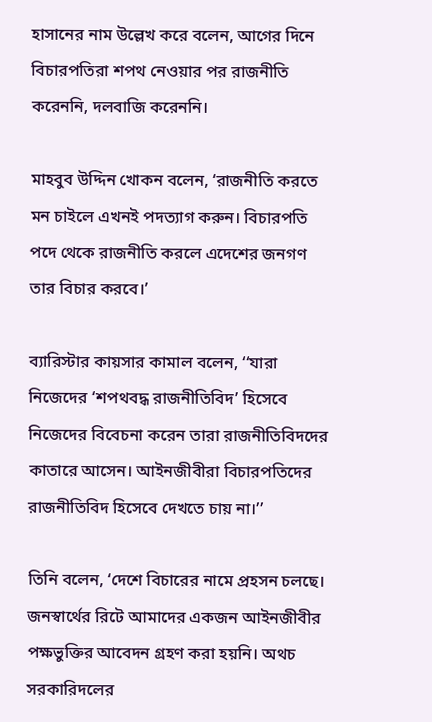হাসানের নাম উল্লেখ করে বলেন, আগের দিনে বিচারপতিরা শপথ নেওয়ার পর রাজনীতি করেননি, দলবাজি করেননি।

মাহবুব উদ্দিন খোকন বলেন, ‘রাজনীতি করতে মন চাইলে এখনই পদত্যাগ করুন। বিচারপতি পদে থেকে রাজনীতি করলে এদেশের জনগণ তার বিচার করবে।’

ব্যারিস্টার কায়সার কামাল বলেন, ‘‘যারা নিজেদের ‘শপথবদ্ধ রাজনীতিবিদ’ হিসেবে নিজেদের বিবেচনা করেন তারা রাজনীতিবিদদের কাতারে আসেন। আইনজীবীরা বিচারপতিদের রাজনীতিবিদ হিসেবে দেখতে চায় না।’’

তিনি বলেন, ‘দেশে বিচারের নামে প্রহসন চলছে। জনস্বার্থের রিটে আমাদের একজন আইনজীবীর পক্ষভুক্তির আবেদন গ্রহণ করা হয়নি। অথচ সরকারিদলের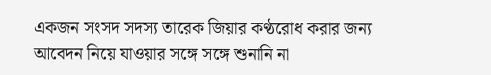একজন সংসদ সদস্য তারেক জিয়ার কণ্ঠরোধ করার জন্য আবেদন নিয়ে যাওয়ার সঙ্গে সঙ্গে শুনানি না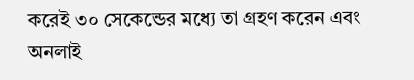করেই ৩০ সেকেন্ডের মধ্যে তা গ্রহণ করেন এবং অনলাই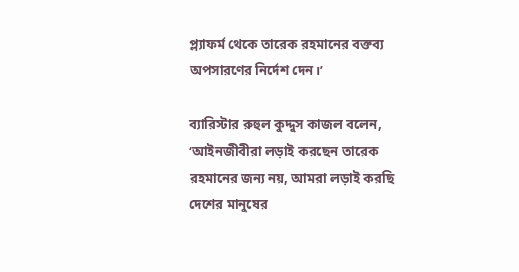প্ল্যাফর্ম থেকে তারেক রহমানের বক্তব্য অপসারণের নির্দেশ দেন।’

ব্যারিস্টার রুহুল কুদ্দুস কাজল বলেন, ‘আইনজীবীরা লড়াই করছেন তারেক রহমানের জন্য নয়, আমরা লড়াই করছি দেশের মানুষের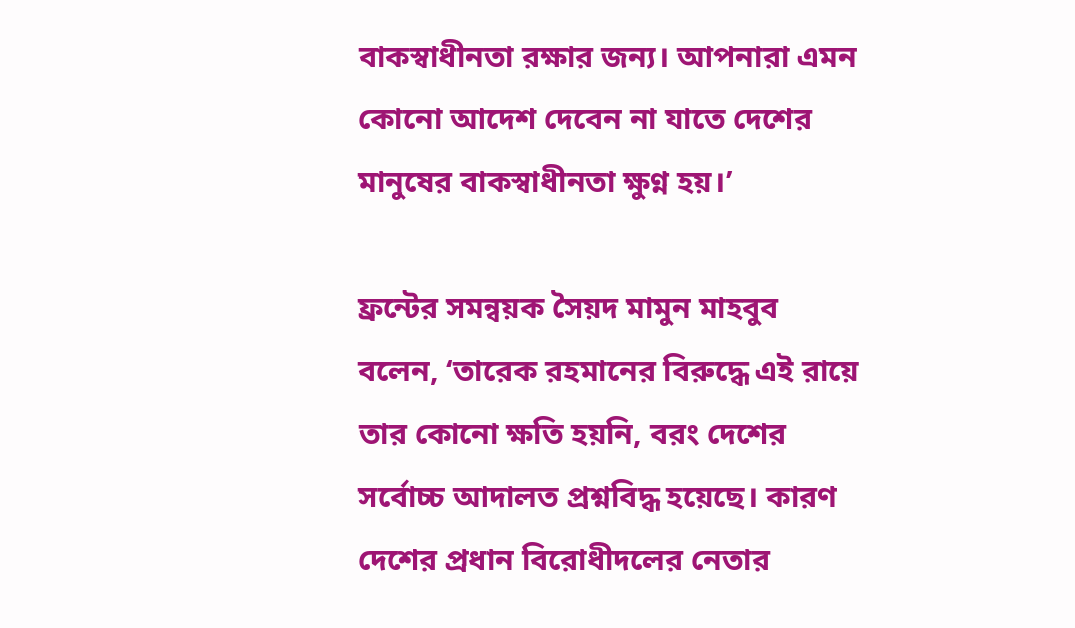বাকস্বাধীনতা রক্ষার জন্য। আপনারা এমন কোনো আদেশ দেবেন না যাতে দেশের মানুষের বাকস্বাধীনতা ক্ষুণ্ন হয়।’

ফ্রন্টের সমন্বয়ক সৈয়দ মামুন মাহবুব বলেন, ‘তারেক রহমানের বিরুদ্ধে এই রায়ে তার কোনো ক্ষতি হয়নি, বরং দেশের সর্বোচ্চ আদালত প্রশ্নবিদ্ধ হয়েছে। কারণ দেশের প্রধান বিরোধীদলের নেতার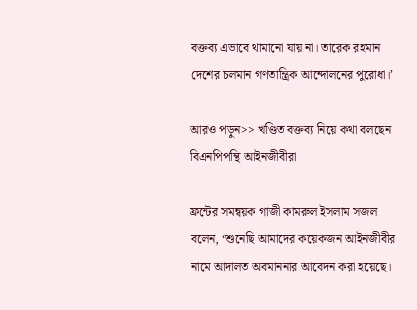বক্তব্য এভাবে থামানো যায় না। তারেক রহমান দেশের চলমান গণতান্ত্রিক আন্দোলনের পুরোধা।’

আরও পড়ুন>> খণ্ডিত বক্তব্য নিয়ে কথা বলছেন বিএনপিপন্থি আইনজীবীরা

ফ্রন্টের সমন্বয়ক গাজী কামরুল ইসলাম সজল বলেন, ‘শুনেছি আমাদের কয়েকজন আইনজীবীর নামে আদালত অবমাননার আবেদন করা হয়েছে।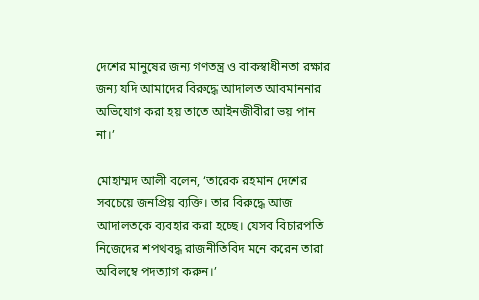দেশের মানুষের জন্য গণতন্ত্র ও বাকস্বাধীনতা রক্ষার জন্য যদি আমাদের বিরুদ্ধে আদালত আবমাননার অভিযোগ করা হয় তাতে আইনজীবীরা ভয় পান না।’

মোহাম্মদ আলী বলেন, ‘তারেক রহমান দেশের সবচেয়ে জনপ্রিয় ব্যক্তি। তার বিরুদ্ধে আজ আদালতকে ব্যবহার করা হচ্ছে। যেসব বিচারপতি নিজেদের শপথবদ্ধ রাজনীতিবিদ মনে করেন তারা অবিলম্বে পদত্যাগ করুন।’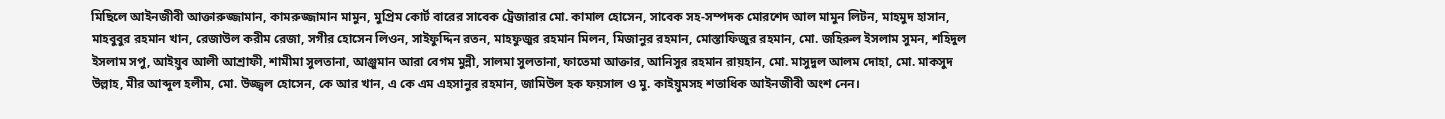মিছিলে আইনজীবী আক্তারুজ্জামান, কামরুজ্জামান মামুন, মুপ্রিম কোর্ট বারের সাবেক ট্রেজারার মো. কামাল হোসেন, সাবেক সহ-সম্পদক মোরশেদ আল মামুন লিটন, মাহমুদ হাসান, মাহবুবুর রহমান খান, রেজাউল করীম রেজা, সগীর হোসেন লিওন, সাইফুদ্দিন রতন, মাহফুজুর রহমান মিলন, মিজানুর রহমান, মোস্তাফিজুর রহমান, মো. জহিরুল ইসলাম সুমন, শহিদুল ইসলাম সপু, আইয়ুব আলী আশ্রাফী, শামীমা সুলতানা, আঞ্জুমান আরা বেগম মুন্নী, সালমা সুলতানা, ফাতেমা আক্তার, আনিসুর রহমান রায়হান, মো. মাসুদুল আলম দোহা, মো. মাকসুদ উল্লাহ, মীর আব্দুল হলীম, মো. উজ্জ্বল হোসেন, কে আর খান, এ কে এম এহসানুর রহমান, জামিউল হক ফয়সাল ও মু. কাইয়ুমসহ শতাধিক আইনজীবী অংশ নেন।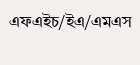এফএইচ/ইএ/এমএস